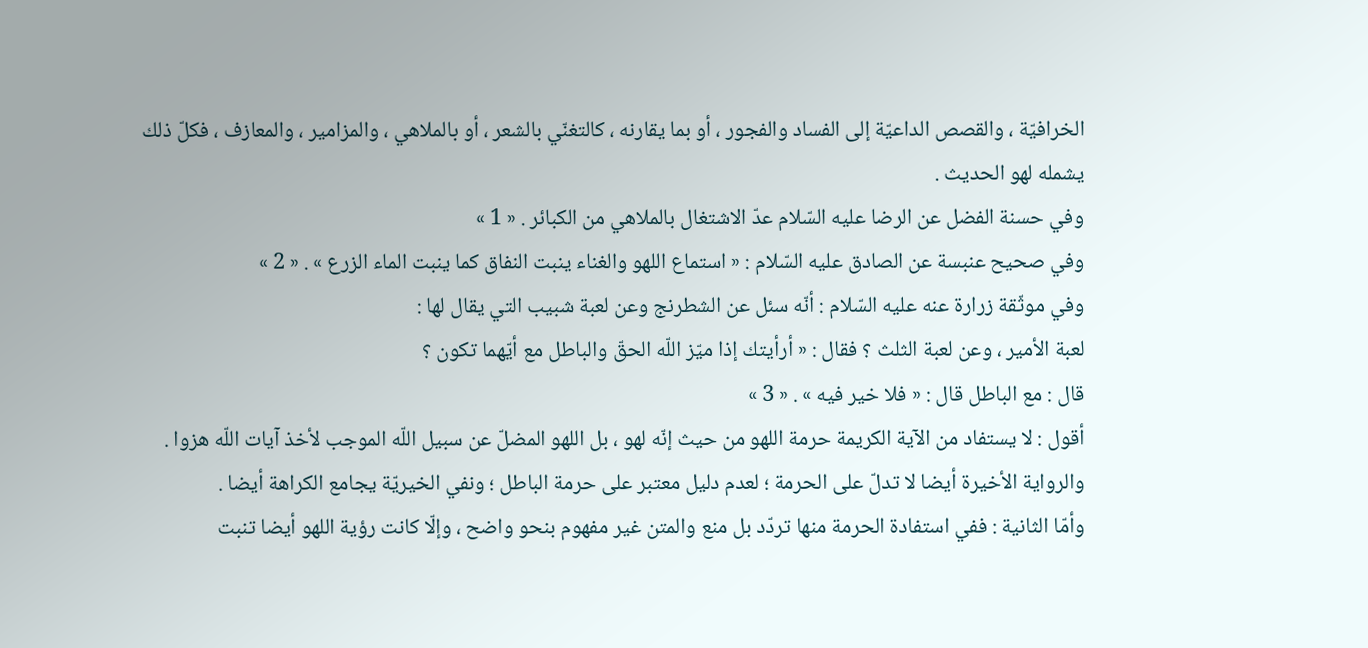الخرافيّة ، والقصص الداعيّة إلى الفساد والفجور ، أو بما يقارنه ، كالتغنّي بالشعر ، أو بالملاهي ، والمزامير ، والمعازف ، فكلّ ذلك يشمله لهو الحديث .
وفي حسنة الفضل عن الرضا عليه السّلام عدّ الاشتغال بالملاهي من الكبائر . « 1 »
وفي صحيح عنبسة عن الصادق عليه السّلام : « استماع اللهو والغناء ينبت النفاق كما ينبت الماء الزرع » . « 2 »
وفي موثّقة زرارة عنه عليه السّلام : أنّه سئل عن الشطرنج وعن لعبة شبيب التي يقال لها :
لعبة الأمير ، وعن لعبة الثلث ؟ فقال : « أرأيتك إذا ميّز اللّه الحقّ والباطل مع أيّهما تكون ؟
قال : مع الباطل قال : « فلا خير فيه » . « 3 »
أقول : لا يستفاد من الآية الكريمة حرمة اللهو من حيث إنّه لهو ، بل اللهو المضلّ عن سبيل اللّه الموجب لأخذ آيات اللّه هزوا .
والرواية الأخيرة أيضا لا تدلّ على الحرمة ؛ لعدم دليل معتبر على حرمة الباطل ؛ ونفي الخيريّة يجامع الكراهة أيضا .
وأمّا الثانية : ففي استفادة الحرمة منها تردّد بل منع والمتن غير مفهوم بنحو واضح ، وإلّا كانت رؤية اللهو أيضا تنبت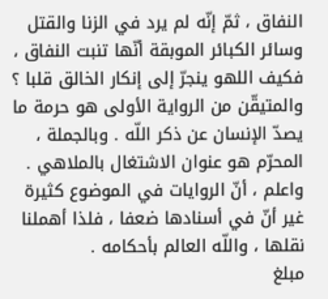النفاق ، ثمّ إنّه لم يرد في الزنا والقتل وسائر الكبائر الموبقة أنّها تنبت النفاق ، فكيف اللهو ينجرّ إلى إنكار الخالق قلبا ؟ والمتيقّن من الرواية الأولى هو حرمة ما يصدّ الإنسان عن ذكر اللّه . وبالجملة ، المحرّم هو عنوان الاشتغال بالملاهي .
واعلم ، أنّ الروايات في الموضوع كثيرة غير أنّ في أسنادها ضعفا ، فلذا أهملنا نقلها ، واللّه العالم بأحكامه .
مبلغ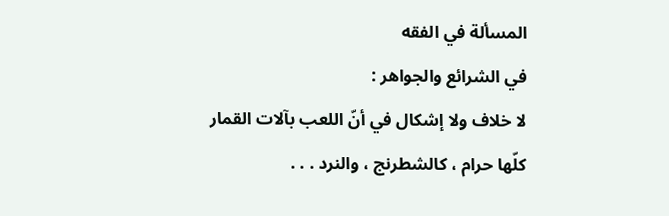المسألة في الفقه
في الشرائع والجواهر :
لا خلاف ولا إشكال في أنّ اللعب بآلات القمار كلّها حرام ، كالشطرنج ، والنرد . . .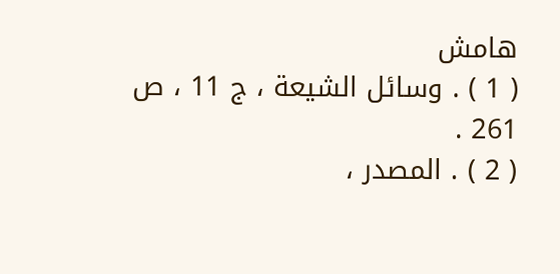هامش
( 1 ) . وسائل الشيعة ، ج 11 ، ص 261 .
( 2 ) . المصدر ،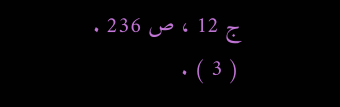ج 12 ، ص 236 .
( 3 ) .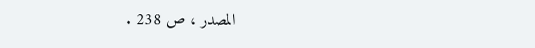المصدر ، ص 238 .